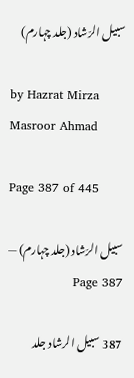سبیل الرّشاد (جلد چہارم)

by Hazrat Mirza Masroor Ahmad

Page 387 of 445

سبیل الرّشاد (جلد چہارم) — Page 387

387 سبیل الرشاد جلد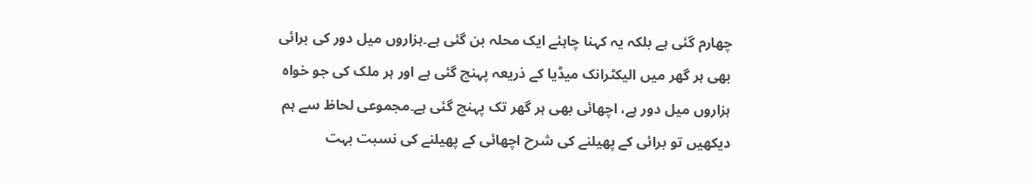چهارم گئی ہے بلکہ یہ کہنا چاہئے ایک محلہ بن گئی ہے۔ہزاروں میل دور کی برائی بھی ہر گھر میں الیکٹرانک میڈیا کے ذریعہ پہنچ گئی ہے اور ہر ملک کی جو خواہ ہزاروں میل دور ہے، اچھائی بھی ہر گھر تک پہنچ گئی ہے۔مجموعی لحاظ سے ہم دیکھیں تو برائی کے پھیلنے کی شرح اچھائی کے پھیلنے کی نسبت بہت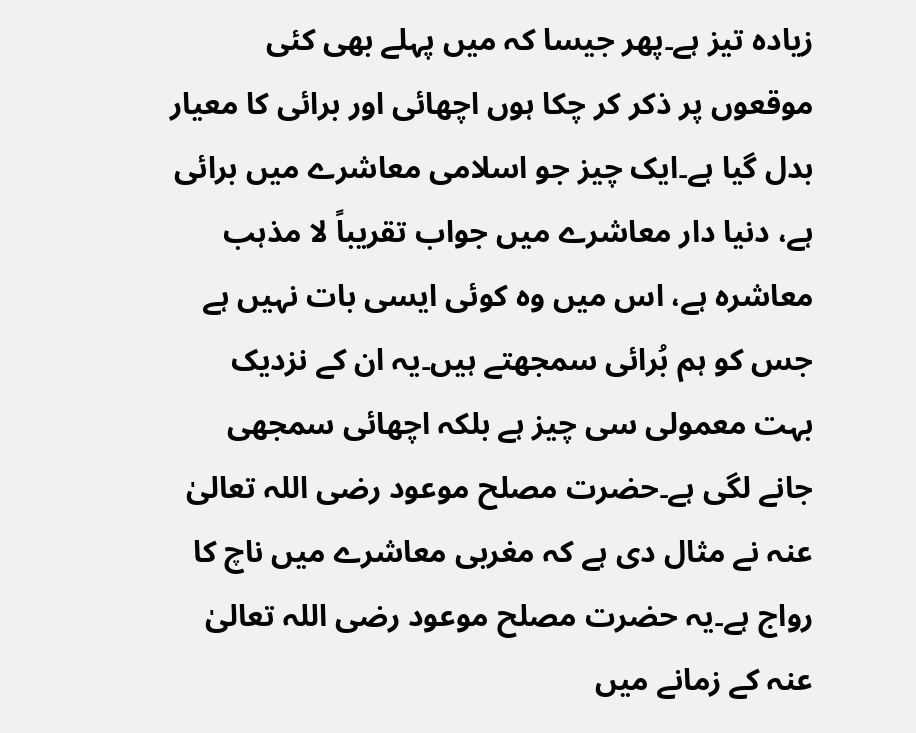زیادہ تیز ہے۔پھر جیسا کہ میں پہلے بھی کئی موقعوں پر ذکر کر چکا ہوں اچھائی اور برائی کا معیار بدل گیا ہے۔ایک چیز جو اسلامی معاشرے میں برائی ہے، دنیا دار معاشرے میں جواب تقریباً لا مذہب معاشرہ ہے، اس میں وہ کوئی ایسی بات نہیں ہے جس کو ہم بُرائی سمجھتے ہیں۔یہ ان کے نزدیک بہت معمولی سی چیز ہے بلکہ اچھائی سمجھی جانے لگی ہے۔حضرت مصلح موعود رضی اللہ تعالیٰ عنہ نے مثال دی ہے کہ مغربی معاشرے میں ناچ کا رواج ہے۔یہ حضرت مصلح موعود رضی اللہ تعالیٰ عنہ کے زمانے میں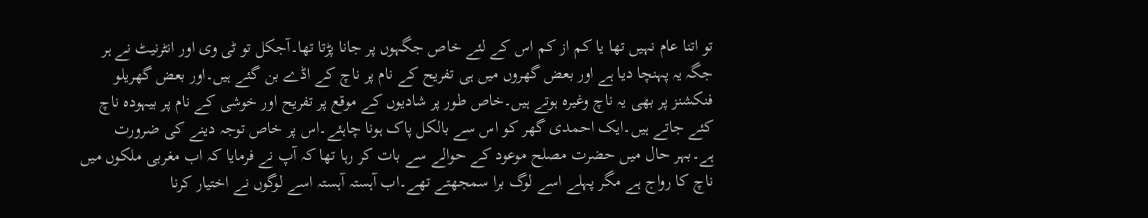تو اتنا عام نہیں تھا یا کم از کم اس کے لئے خاص جگہوں پر جانا پڑتا تھا۔آجکل تو ٹی وی اور انٹرنیٹ نے ہر جگہ یہ پہنچا دیا ہے اور بعض گھروں میں ہی تفریح کے نام پر ناچ کے اڈے بن گئے ہیں۔اور بعض گھریلو فنکشنز پر بھی یہ ناچ وغیرہ ہوتے ہیں۔خاص طور پر شادیوں کے موقع پر تفریح اور خوشی کے نام پر بیہودہ ناچ کئے جاتے ہیں۔ایک احمدی گھر کو اس سے بالکل پاک ہونا چاہئے۔اس پر خاص توجہ دینے کی ضرورت ہے۔بہر حال میں حضرت مصلح موعود کے حوالے سے بات کر رہا تھا کہ آپ نے فرمایا کہ اب مغربی ملکوں میں ناچ کا رواج ہے مگر پہلے اسے لوگ برا سمجھتے تھے۔اب آہستہ آہستہ اسے لوگوں نے اختیار کرنا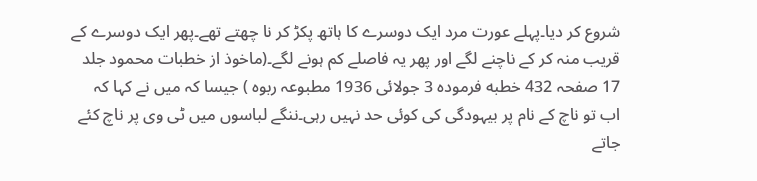شروع کر دیا۔پہلے عورت مرد ایک دوسرے کا ہاتھ پکڑ کر نا چھتے تھے۔پھر ایک دوسرے کے قریب منہ کر کے ناچنے لگے اور پھر یہ فاصلے کم ہونے لگے۔(ماخوذ از خطبات محمود جلد 17 صفحہ 432 خطبه فرمودہ 3 جولائی 1936 مطبوعہ ربوہ ) جیسا کہ میں نے کہا کہ اب تو ناچ کے نام پر بیہودگی کی کوئی حد نہیں رہی۔ننگے لباسوں میں ٹی وی پر ناچ کئے جاتے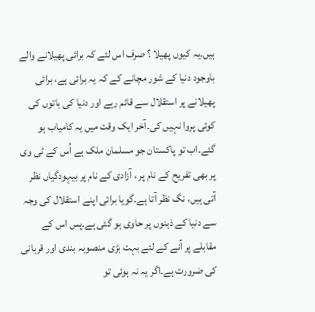ہیں۔یہ کیوں پھیلا ؟ صرف اس لئے کہ برائی پھیلانے والے باوجود دنیا کے شور مچانے کے کہ یہ برائی ہے، برائی پھیلانے پر استقلال سے قائم رہے اور دنیا کی باتوں کی کوئی پروا نہیں کی۔آخر ایک وقت میں یہ کامیاب ہو گئے۔اب تو پاکستان جو مسلمان ملک ہے اُس کے ٹی وی پر بھی تفریح کے نام پر ، آزادی کے نام پر بیہودگیاں نظر آتی ہیں، نگ نظر آتا ہے۔گویا برائی اپنے استقلال کی وجہ سے دنیا کے ذہنوں پر حاوی ہو گئی ہے۔پس اس کے مقابلے پر آنے کے لئے بہت بڑی منصوبہ بندی اور قربانی کی ضرورت ہے۔اگر یہ نہ ہوئی تو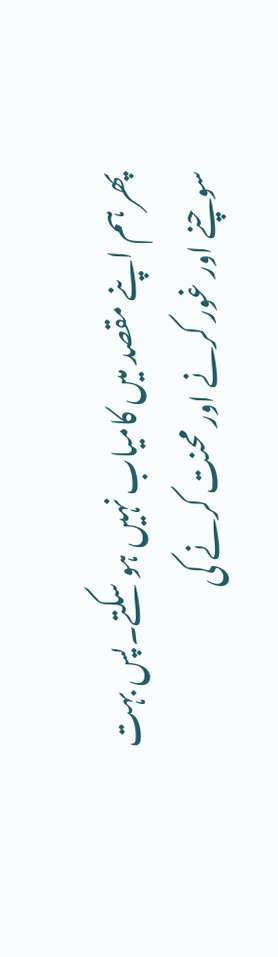پھر ہم اپنے مقصد میں کامیاب نہیں ہو سکتے۔پس بہت سوچنے اور غور کرنے اور محنت کرنے کی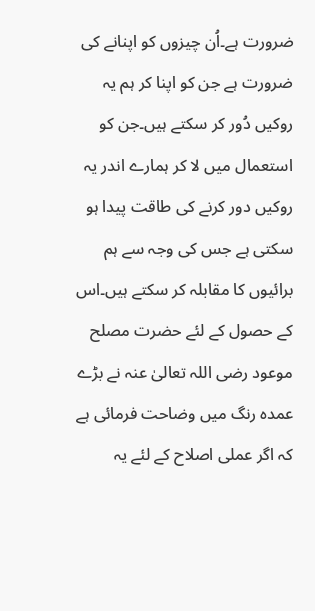ضرورت ہے۔اُن چیزوں کو اپنانے کی ضرورت ہے جن کو اپنا کر ہم یہ روکیں دُور کر سکتے ہیں۔جن کو استعمال میں لا کر ہمارے اندر یہ روکیں دور کرنے کی طاقت پیدا ہو سکتی ہے جس کی وجہ سے ہم برائیوں کا مقابلہ کر سکتے ہیں۔اس کے حصول کے لئے حضرت مصلح موعود رضی اللہ تعالیٰ عنہ نے بڑے عمدہ رنگ میں وضاحت فرمائی ہے کہ اگر عملی اصلاح کے لئے یہ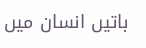باتیں انسان میں